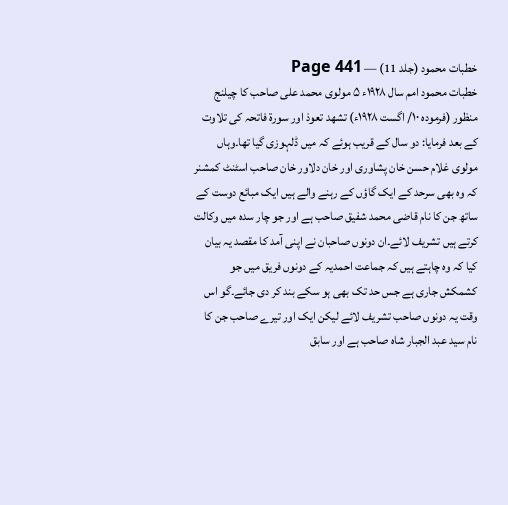خطبات محمود (جلد 11) — Page 441
خطبات محمود امم سال ۱۹۲۸ء ۵ مولوی محمد علی صاحب کا چیلنج منظور (فرموده ۱۰/ اگست ۱۹۲۸ء) تشهد تعوذ اور سورۃ فاتحہ کی تلاوت کے بعد فرمایا: دو سال کے قریب ہوئے کہ میں ڈلہوزی گیا تھا۔وہاں مولوی غلام حسن خان پشاوری اور خان دلاور خان صاحب اسٹنٹ کمشنر کہ وہ بھی سرحد کے ایک گاؤں کے رہنے والے ہیں ایک مبائع دوست کے ساتھ جن کا نام قاضی محمد شفیق صاحب ہے اور جو چار سدہ میں وکالت کرتے ہیں تشریف لائے۔ان دونوں صاحبان نے اپنی آمد کا مقصد یہ بیان کیا کہ وہ چاہتے ہیں کہ جماعت احمدیہ کے دونوں فریق میں جو کشمکش جاری ہے جس حد تک بھی ہو سکے بند کر دی جائے۔گو اس وقت یہ دونوں صاحب تشریف لائے لیکن ایک اور تیرے صاحب جن کا نام سید عبد الجبار شاہ صاحب ہے اور سابق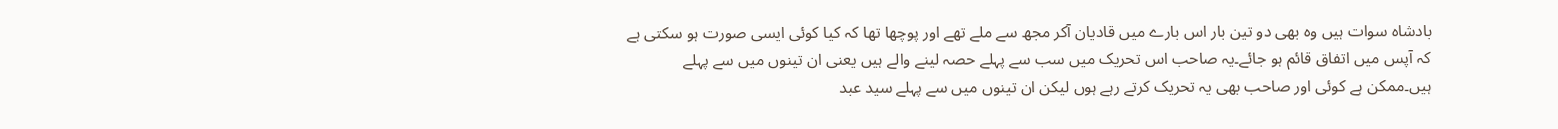بادشاہ سوات ہیں وہ بھی دو تین بار اس بارے میں قادیان آکر مجھ سے ملے تھے اور پوچھا تھا کہ کیا کوئی ایسی صورت ہو سکتی ہے کہ آپس میں اتفاق قائم ہو جائے۔یہ صاحب اس تحریک میں سب سے پہلے حصہ لینے والے ہیں یعنی ان تینوں میں سے پہلے ہیں۔ممکن ہے کوئی اور صاحب بھی یہ تحریک کرتے رہے ہوں لیکن ان تینوں میں سے پہلے سید عبد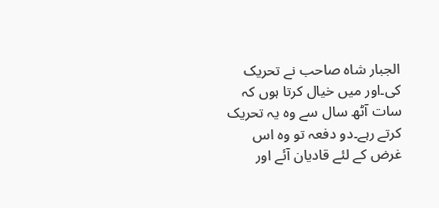الجبار شاہ صاحب نے تحریک کی۔اور میں خیال کرتا ہوں کہ سات آٹھ سال سے وہ یہ تحریک کرتے رہے۔دو دفعہ تو وہ اس غرض کے لئے قادیان آئے اور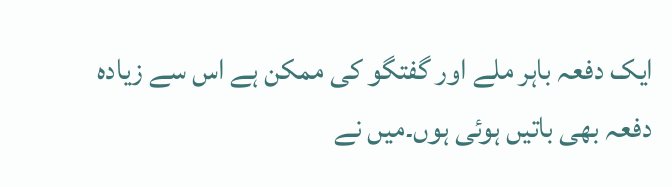ایک دفعہ باہر ملے اور گفتگو کی ممکن ہے اس سے زیادہ دفعہ بھی باتیں ہوئی ہوں۔میں نے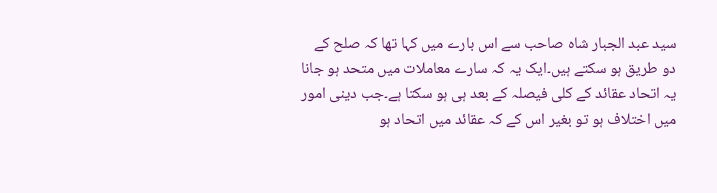سید عبد الجبار شاہ صاحب سے اس بارے میں کہا تھا کہ صلح کے دو طریق ہو سکتے ہیں۔ایک یہ کہ سارے معاملات میں متحد ہو جانا یہ اتحاد عقائد کے کلی فیصلہ کے بعد ہی ہو سکتا ہے۔جب دینی امور میں اختلاف ہو تو بغیر اس کے کہ عقائد میں اتحاد ہو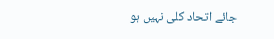جائے اتحاد کلی نہیں ہو